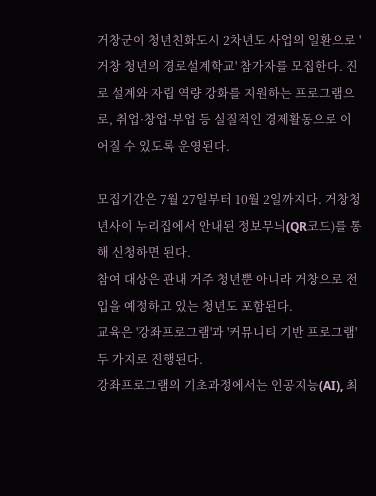거창군이 청년친화도시 2차년도 사업의 일환으로 '거창 청년의 경로설계학교' 참가자를 모집한다. 진로 설계와 자립 역량 강화를 지원하는 프로그램으로, 취업·창업·부업 등 실질적인 경제활동으로 이어질 수 있도록 운영된다.

모집기간은 7월 27일부터 10월 2일까지다. 거창청년사이 누리집에서 안내된 정보무늬(QR코드)를 통해 신청하면 된다.
참여 대상은 관내 거주 청년뿐 아니라 거창으로 전입을 예정하고 있는 청년도 포함된다.
교육은 '강좌프로그램'과 '커뮤니티 기반 프로그램' 두 가지로 진행된다.
강좌프로그램의 기초과정에서는 인공지능(AI), 최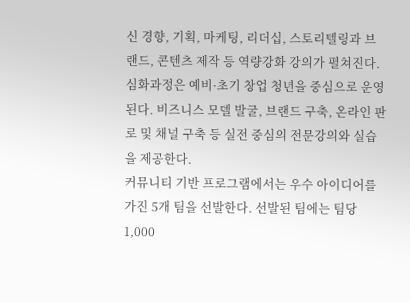신 경향, 기획, 마케팅, 리더십, 스토리텔링과 브랜드, 콘텐츠 제작 등 역량강화 강의가 펼쳐진다.
심화과정은 예비·초기 창업 청년을 중심으로 운영된다. 비즈니스 모델 발굴, 브랜드 구축, 온라인 판로 및 채널 구축 등 실전 중심의 전문강의와 실습을 제공한다.
커뮤니티 기반 프로그램에서는 우수 아이디어를 가진 5개 팀을 선발한다. 선발된 팀에는 팀당 1,000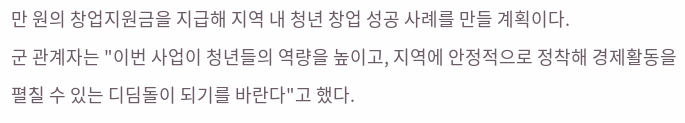만 원의 창업지원금을 지급해 지역 내 청년 창업 성공 사례를 만들 계획이다.
군 관계자는 "이번 사업이 청년들의 역량을 높이고, 지역에 안정적으로 정착해 경제활동을 펼칠 수 있는 디딤돌이 되기를 바란다"고 했다.